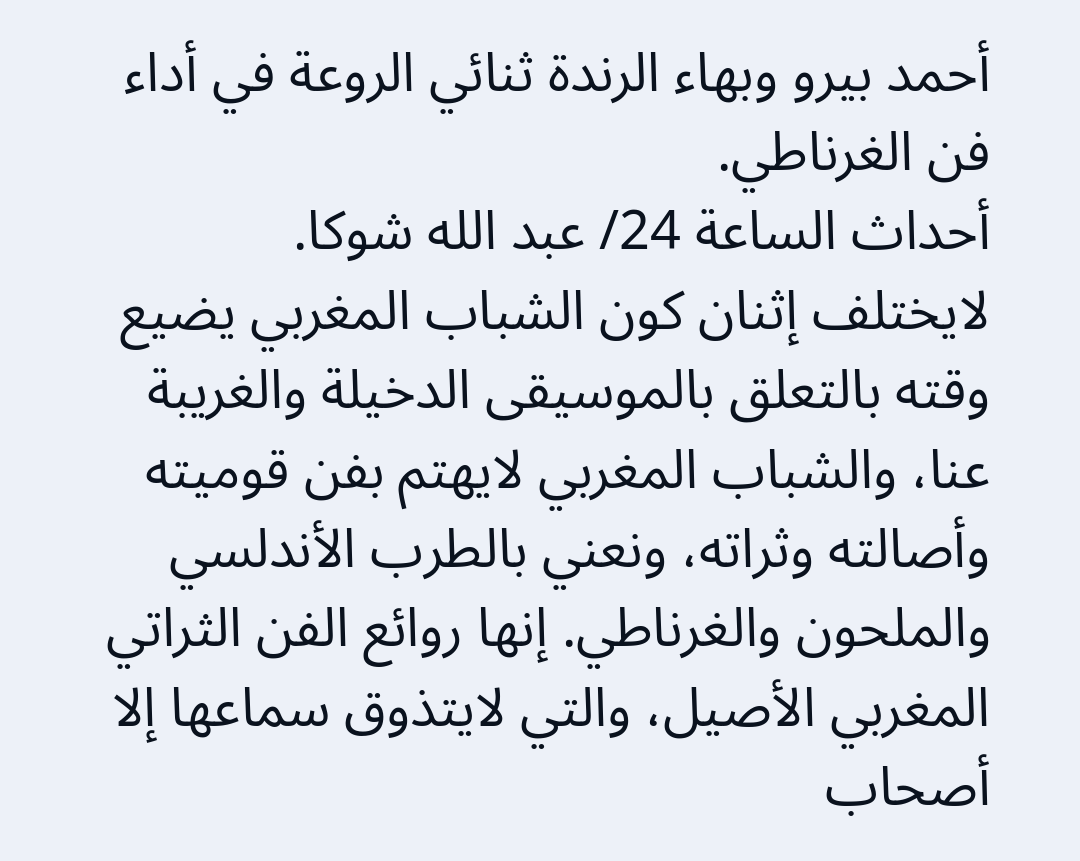أحمد بيرو وبهاء الرندة ثنائي الروعة في أداء فن الغرناطي.
أحداث الساعة 24/ عبد الله شوكا.
لايختلف إثنان كون الشباب المغربي يضيع وقته بالتعلق بالموسيقى الدخيلة والغريبة عنا، والشباب المغربي لايهتم بفن قوميته وأصالته وثراته، ونعني بالطرب الأندلسي والملحون والغرناطي. إنها روائع الفن الثراتي المغربي الأصيل، والتي لايتذوق سماعها إلا أصحاب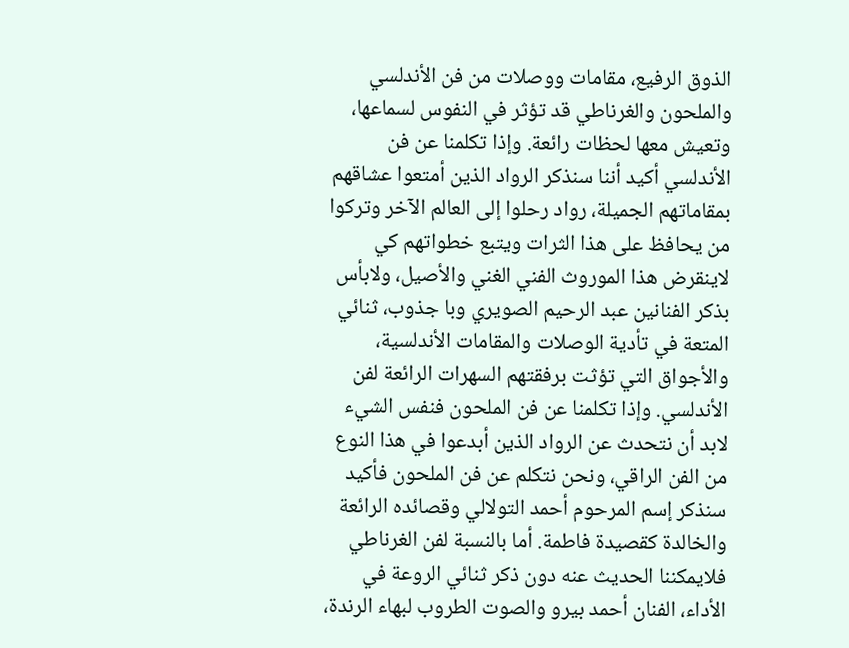الذوق الرفيع، مقامات ووصلات من فن الأندلسي والملحون والغرناطي قد تؤثر في النفوس لسماعها، وتعيش معها لحظات رائعة. وإذا تكلمنا عن فن الأندلسي أكيد أننا سنذكر الرواد الذين أمتعوا عشاقهم بمقاماتهم الجميلة، رواد رحلوا إلى العالم الآخر وتركوا من يحافظ على هذا الثرات ويتبع خطواتهم كي لاينقرض هذا الموروث الفني الغني والأصيل، ولابأس بذكر الفنانين عبد الرحيم الصويري وبا جذوب، ثنائي المتعة في تأدية الوصلات والمقامات الأندلسية، والأجواق التي تؤثت برفقتهم السهرات الرائعة لفن الأندلسي. وإذا تكلمنا عن فن الملحون فنفس الشيء لابد أن نتحدث عن الرواد الذين أبدعوا في هذا النوع من الفن الراقي، ونحن نتكلم عن فن الملحون فأكيد سنذكر إسم المرحوم أحمد التولالي وقصائده الرائعة والخالدة كقصيدة فاطمة. أما بالنسبة لفن الغرناطي فلايمكننا الحديث عنه دون ذكر ثنائي الروعة في الأداء، الفنان أحمد بيرو والصوت الطروب لبهاء الرندة،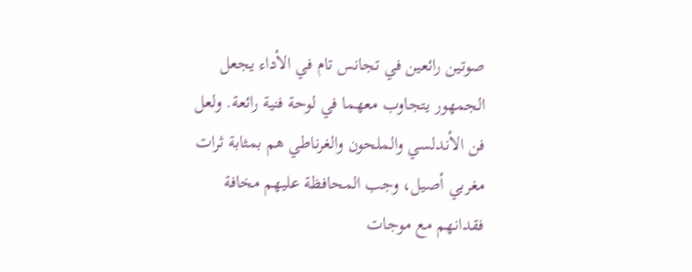صوتين رائعين في تجانس تام في الأداء يجعل الجمهور يتجاوب معهما في لوحة فنية رائعة. ولعل فن الأندلسي والملحون والغرناطي هم بمثابة ثرات مغربي أصيل، وجب المحافظة عليهم مخافة فقدانهم مع موجات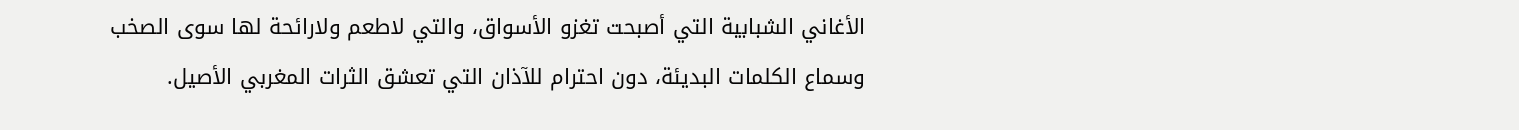الأغاني الشبابية التي أصبحت تغزو الأسواق، والتي لاطعم ولارائحة لها سوى الصخب وسماع الكلمات البديئة، دون احترام للآذان التي تعشق الثرات المغربي الأصيل.